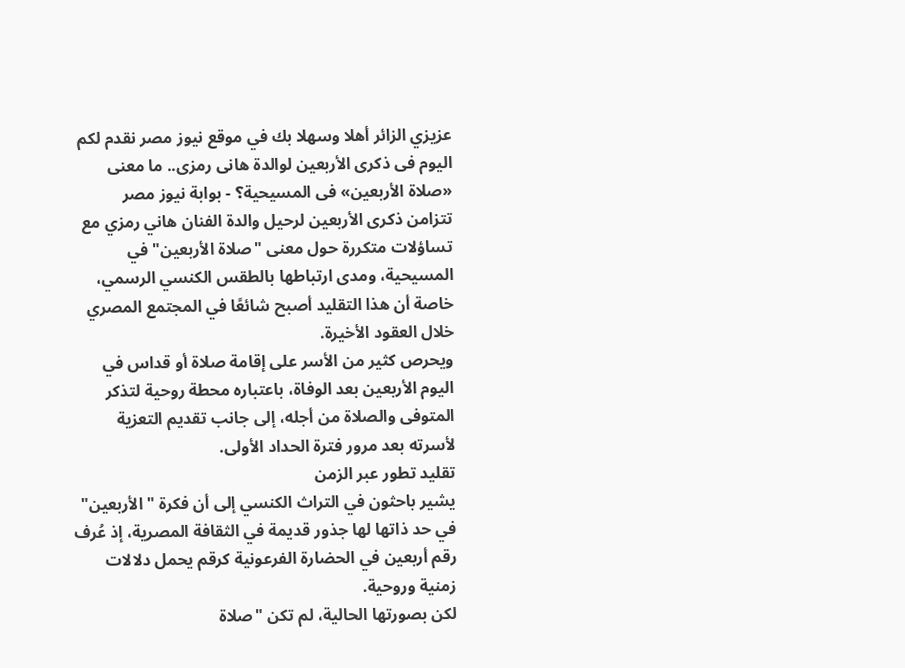عزيزي الزائر أهلا وسهلا بك في موقع نيوز مصر نقدم لكم اليوم فى ذكرى الأربعين لوالدة هانى رمزى.. ما معنى «صلاة الأربعين» فى المسيحية؟ - بوابة نيوز مصر
تتزامن ذكرى الأربعين لرحيل والدة الفنان هاني رمزي مع تساؤلات متكررة حول معنى "صلاة الأربعين" في المسيحية، ومدى ارتباطها بالطقس الكنسي الرسمي، خاصة أن هذا التقليد أصبح شائعًا في المجتمع المصري خلال العقود الأخيرة.
ويحرص كثير من الأسر على إقامة صلاة أو قداس في اليوم الأربعين بعد الوفاة، باعتباره محطة روحية لتذكر المتوفى والصلاة من أجله، إلى جانب تقديم التعزية لأسرته بعد مرور فترة الحداد الأولى.
تقليد تطور عبر الزمن
يشير باحثون في التراث الكنسي إلى أن فكرة "الأربعين" في حد ذاتها لها جذور قديمة في الثقافة المصرية، إذ عُرف رقم أربعين في الحضارة الفرعونية كرقم يحمل دلالات زمنية وروحية.
لكن بصورتها الحالية، لم تكن "صلاة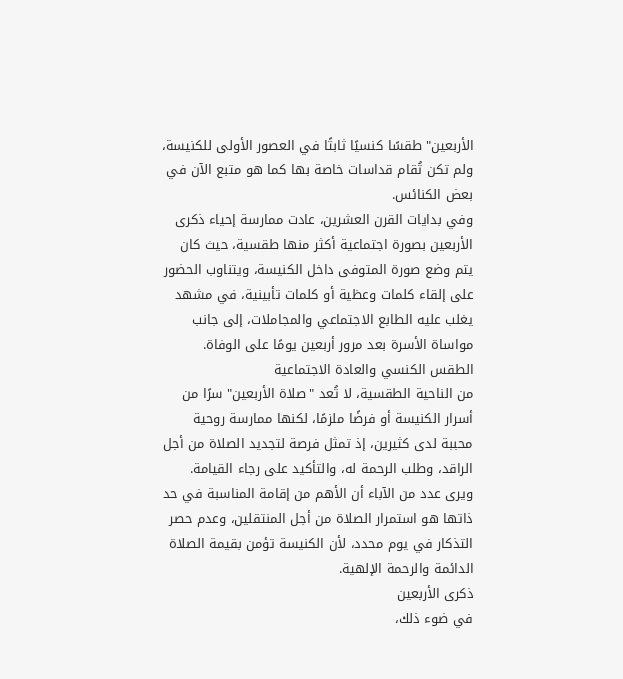الأربعين" طقسًا كنسيًا ثابتًا في العصور الأولى للكنيسة، ولم تكن تُقام قداسات خاصة بها كما هو متبع الآن في بعض الكنائس.
وفي بدايات القرن العشرين، عادت ممارسة إحياء ذكرى الأربعين بصورة اجتماعية أكثر منها طقسية، حيث كان يتم وضع صورة المتوفى داخل الكنيسة، ويتناوب الحضور على إلقاء كلمات وعظية أو كلمات تأبينية، في مشهد يغلب عليه الطابع الاجتماعي والمجاملات، إلى جانب مواساة الأسرة بعد مرور أربعين يومًا على الوفاة.
الطقس الكنسي والعادة الاجتماعية
من الناحية الطقسية، لا تُعد "صلاة الأربعين" سرًا من أسرار الكنيسة أو فرضًا ملزمًا، لكنها ممارسة روحية محببة لدى كثيرين، إذ تمثل فرصة لتجديد الصلاة من أجل الراقد، وطلب الرحمة له، والتأكيد على رجاء القيامة.
ويرى عدد من الآباء أن الأهم من إقامة المناسبة في حد ذاتها هو استمرار الصلاة من أجل المنتقلين، وعدم حصر التذكار في يوم محدد، لأن الكنيسة تؤمن بقيمة الصلاة الدائمة والرحمة الإلهية.
ذكرى الأربعين
في ضوء ذلك،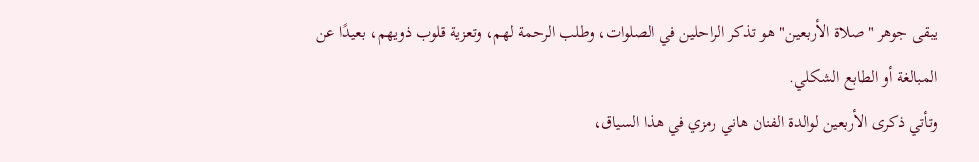يبقى جوهر "صلاة الأربعين" هو تذكر الراحلين في الصلوات، وطلب الرحمة لهم، وتعزية قلوب ذويهم، بعيدًا عن المبالغة أو الطابع الشكلي.
وتأتي ذكرى الأربعين لوالدة الفنان هاني رمزي في هذا السياق،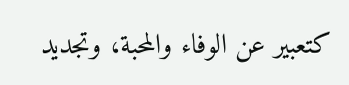كتعبير عن الوفاء والمحبة، وتجديد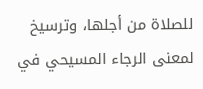للصلاة من أجلها، وترسيخ لمعنى الرجاء المسيحي في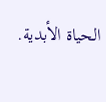الحياة الأبدية.